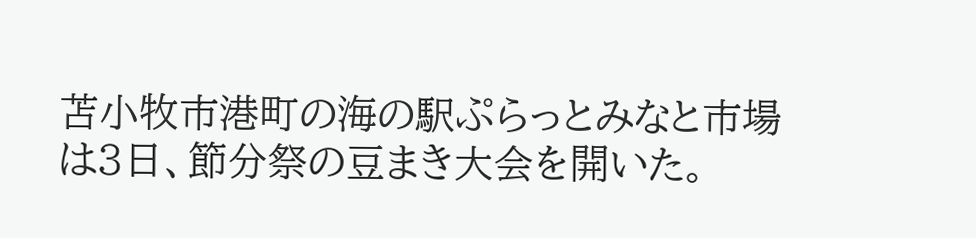苫小牧市港町の海の駅ぷらっとみなと市場は3日、節分祭の豆まき大会を開いた。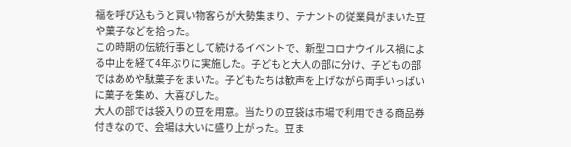福を呼び込もうと買い物客らが大勢集まり、テナントの従業員がまいた豆や菓子などを拾った。
この時期の伝統行事として続けるイベントで、新型コロナウイルス禍による中止を経て4年ぶりに実施した。子どもと大人の部に分け、子どもの部ではあめや駄菓子をまいた。子どもたちは歓声を上げながら両手いっぱいに菓子を集め、大喜びした。
大人の部では袋入りの豆を用意。当たりの豆袋は市場で利用できる商品券付きなので、会場は大いに盛り上がった。豆ま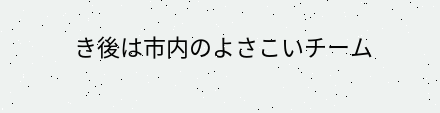き後は市内のよさこいチーム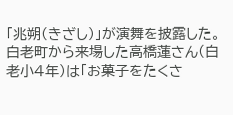「兆朔(きざし)」が演舞を披露した。
白老町から来場した高橋蓮さん(白老小4年)は「お菓子をたくさ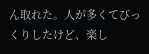ん取れた。人が多くてびっくりしたけど、楽し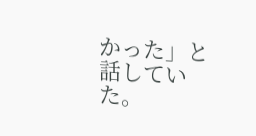かった」と話していた。